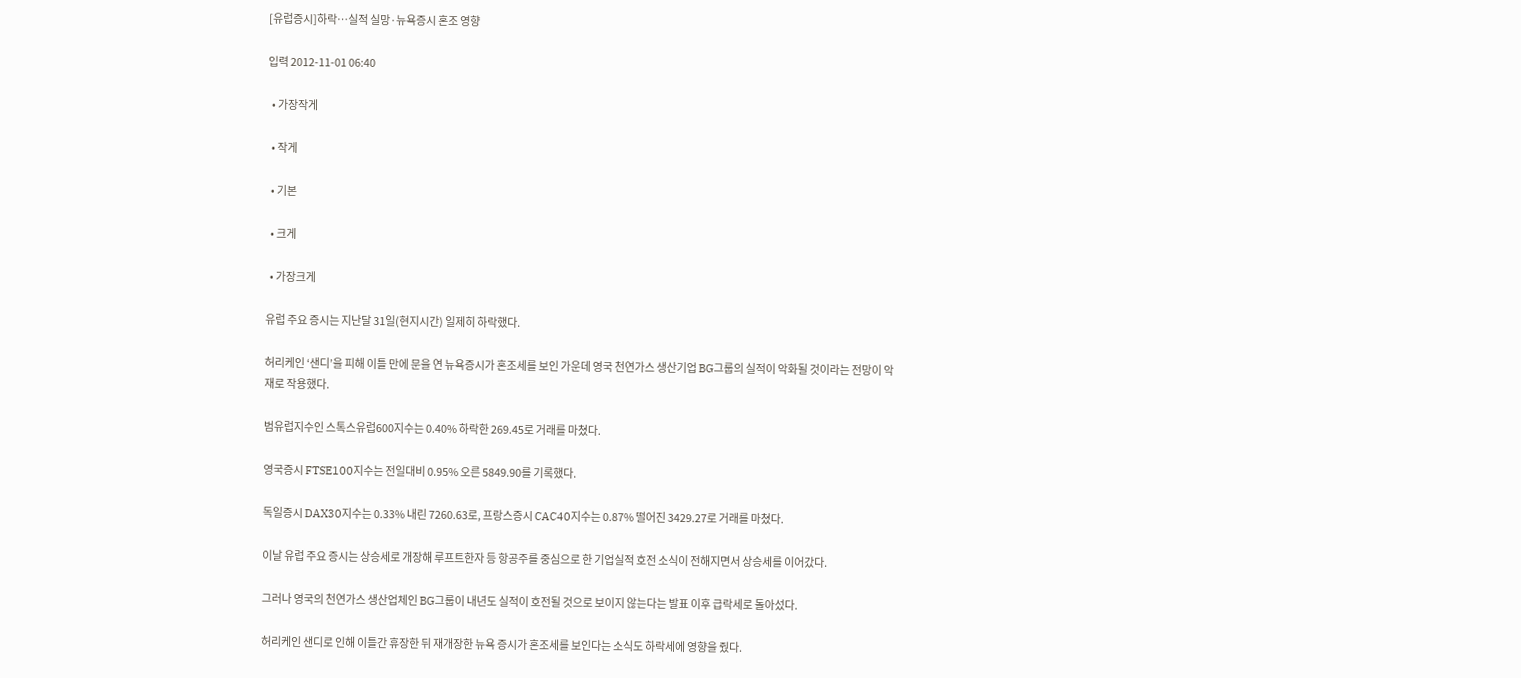[유럽증시]하락…실적 실망·뉴욕증시 혼조 영향

입력 2012-11-01 06:40

  • 가장작게

  • 작게

  • 기본

  • 크게

  • 가장크게

유럽 주요 증시는 지난달 31일(현지시간) 일제히 하락했다.

허리케인 ‘샌디’을 피해 이틀 만에 문을 연 뉴욕증시가 혼조세를 보인 가운데 영국 천연가스 생산기업 BG그룹의 실적이 악화될 것이라는 전망이 악재로 작용했다.

범유럽지수인 스톡스유럽600지수는 0.40% 하락한 269.45로 거래를 마쳤다.

영국증시 FTSE100지수는 전일대비 0.95% 오른 5849.90를 기록했다.

독일증시 DAX30지수는 0.33% 내린 7260.63로, 프랑스증시 CAC40지수는 0.87% 떨어진 3429.27로 거래를 마쳤다.

이날 유럽 주요 증시는 상승세로 개장해 루프트한자 등 항공주를 중심으로 한 기업실적 호전 소식이 전해지면서 상승세를 이어갔다.

그러나 영국의 천연가스 생산업체인 BG그룹이 내년도 실적이 호전될 것으로 보이지 않는다는 발표 이후 급락세로 돌아섰다.

허리케인 샌디로 인해 이틀간 휴장한 뒤 재개장한 뉴욕 증시가 혼조세를 보인다는 소식도 하락세에 영향을 줬다.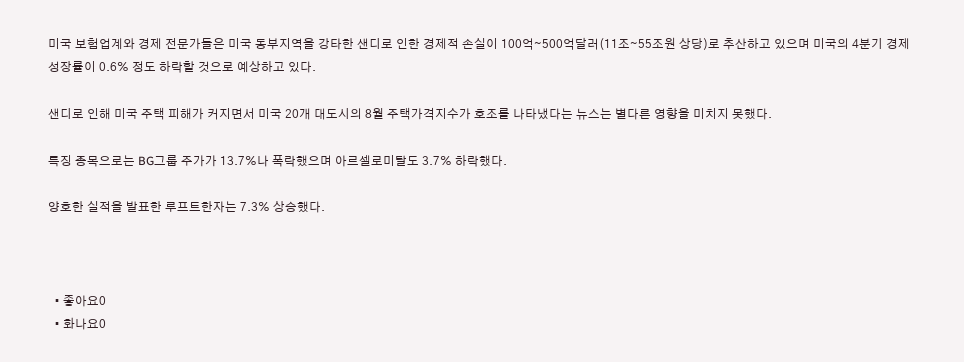미국 보험업계와 경제 전문가들은 미국 동부지역을 강타한 샌디로 인한 경제적 손실이 100억∼500억달러(11조∼55조원 상당)로 추산하고 있으며 미국의 4분기 경제성장률이 0.6% 정도 하락할 것으로 예상하고 있다.

샌디로 인해 미국 주택 피해가 커지면서 미국 20개 대도시의 8월 주택가격지수가 호조를 나타냈다는 뉴스는 별다른 영향을 미치지 못했다.

특징 종목으로는 BG그룹 주가가 13.7%나 폭락했으며 아르셀로미탈도 3.7% 하락했다.

양호한 실적을 발표한 루프트한자는 7.3% 상승했다.



  • 좋아요0
  • 화나요0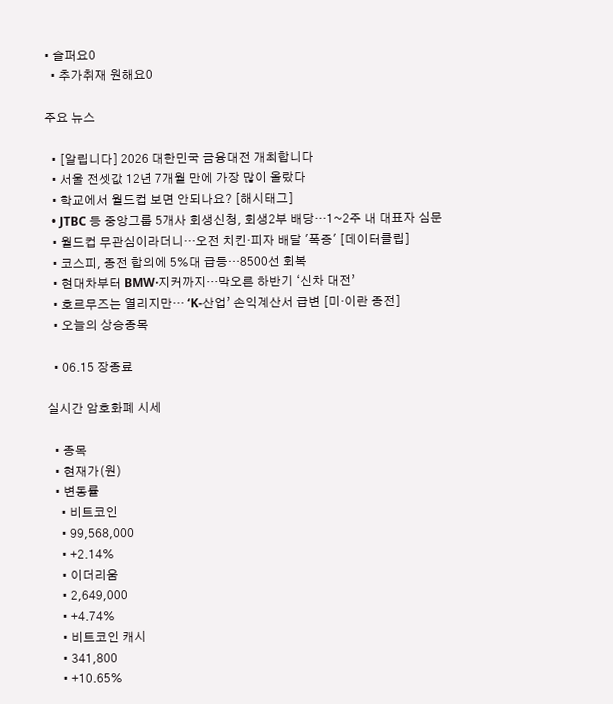• 슬퍼요0
  • 추가취재 원해요0

주요 뉴스

  • [알립니다] 2026 대한민국 금융대전 개최합니다
  • 서울 전셋값 12년 7개월 만에 가장 많이 올랐다
  • 학교에서 월드컵 보면 안되나요? [해시태그]
  • JTBC 등 중앙그룹 5개사 회생신청, 회생2부 배당…1~2주 내 대표자 심문
  • 월드컵 무관심이라더니…오전 치킨·피자 배달 '폭증' [데이터클립]
  • 코스피, 종전 합의에 5%대 급등…8500선 회복
  • 현대차부터 BMW·지커까지…막오른 하반기 ‘신차 대전’
  • 호르무즈는 열리지만… ‘K-산업’ 손익계산서 급변 [미·이란 종전]
  • 오늘의 상승종목

  • 06.15 장종료

실시간 암호화폐 시세

  • 종목
  • 현재가(원)
  • 변동률
    • 비트코인
    • 99,568,000
    • +2.14%
    • 이더리움
    • 2,649,000
    • +4.74%
    • 비트코인 캐시
    • 341,800
    • +10.65%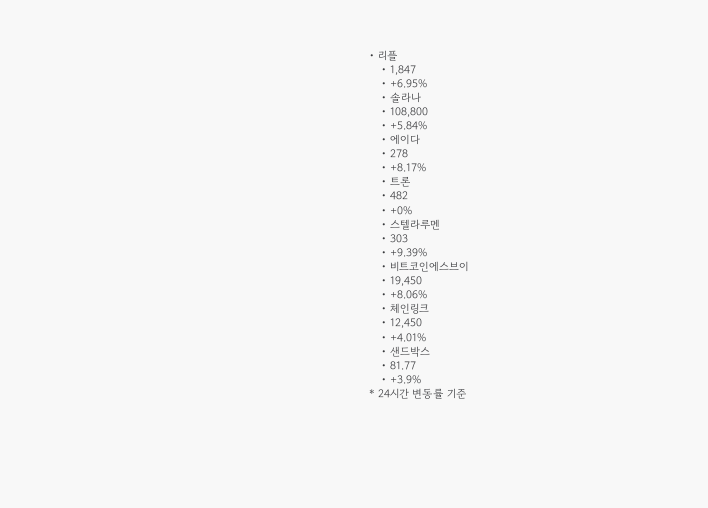• 리플
    • 1,847
    • +6.95%
    • 솔라나
    • 108,800
    • +5.84%
    • 에이다
    • 278
    • +8.17%
    • 트론
    • 482
    • +0%
    • 스텔라루멘
    • 303
    • +9.39%
    • 비트코인에스브이
    • 19,450
    • +8.06%
    • 체인링크
    • 12,450
    • +4.01%
    • 샌드박스
    • 81.77
    • +3.9%
* 24시간 변동률 기준